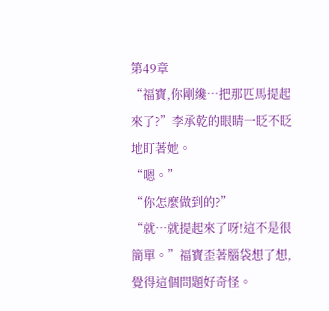第49章
“福寶,你剛纔…把那匹馬提起來了?”李承乾的眼睛一眨不眨地盯著她。
“嗯。”
“你怎麼做到的?”
“就…就提起來了呀!這不是很簡單。”福寶歪著腦袋想了想,覺得這個問題好奇怪。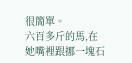很簡單。
六百多斤的馬,在她嘴裡跟挪一塊石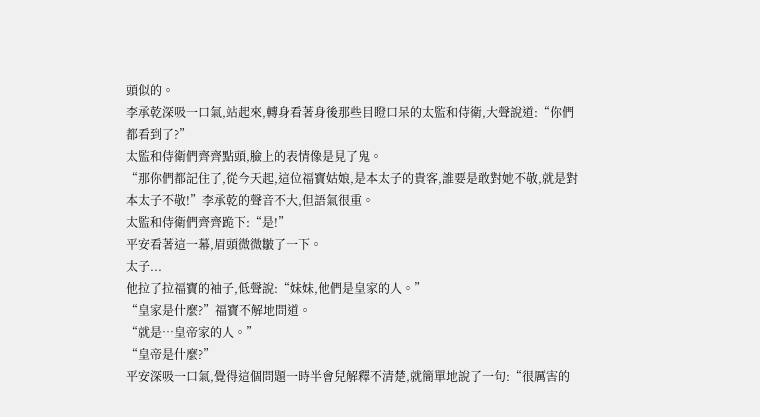頭似的。
李承乾深吸一口氣,站起來,轉身看著身後那些目瞪口呆的太監和侍衛,大聲說道:“你們都看到了?”
太監和侍衛們齊齊點頭,臉上的表情像是見了鬼。
“那你們都記住了,從今天起,這位福寶姑娘,是本太子的貴客,誰要是敢對她不敬,就是對本太子不敬!”李承乾的聲音不大,但語氣很重。
太監和侍衛們齊齊跪下:“是!”
平安看著這一幕,眉頭微微皺了一下。
太子...
他拉了拉福寶的袖子,低聲說:“妹妹,他們是皇家的人。”
“皇家是什麼?”福寶不解地問道。
“就是…皇帝家的人。”
“皇帝是什麼?”
平安深吸一口氣,覺得這個問題一時半會兒解釋不清楚,就簡單地說了一句:“很厲害的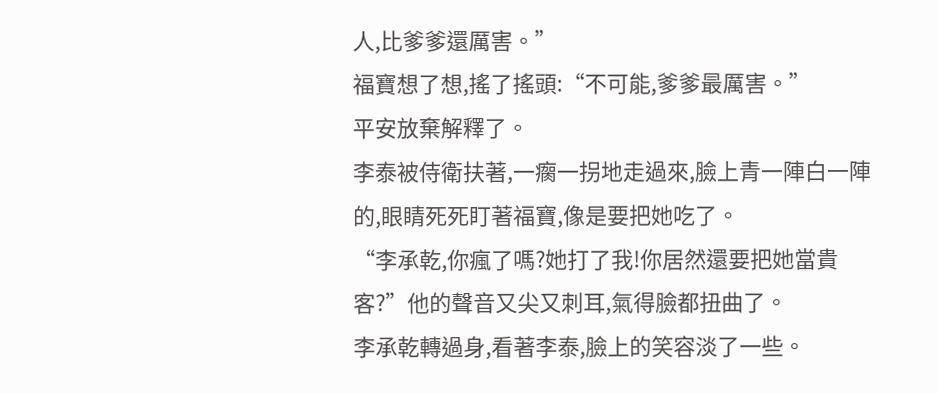人,比爹爹還厲害。”
福寶想了想,搖了搖頭:“不可能,爹爹最厲害。”
平安放棄解釋了。
李泰被侍衛扶著,一瘸一拐地走過來,臉上青一陣白一陣的,眼睛死死盯著福寶,像是要把她吃了。
“李承乾,你瘋了嗎?她打了我!你居然還要把她當貴客?”他的聲音又尖又刺耳,氣得臉都扭曲了。
李承乾轉過身,看著李泰,臉上的笑容淡了一些。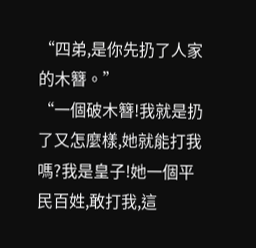“四弟,是你先扔了人家的木簪。”
“一個破木簪!我就是扔了又怎麼樣,她就能打我嗎?我是皇子!她一個平民百姓,敢打我,這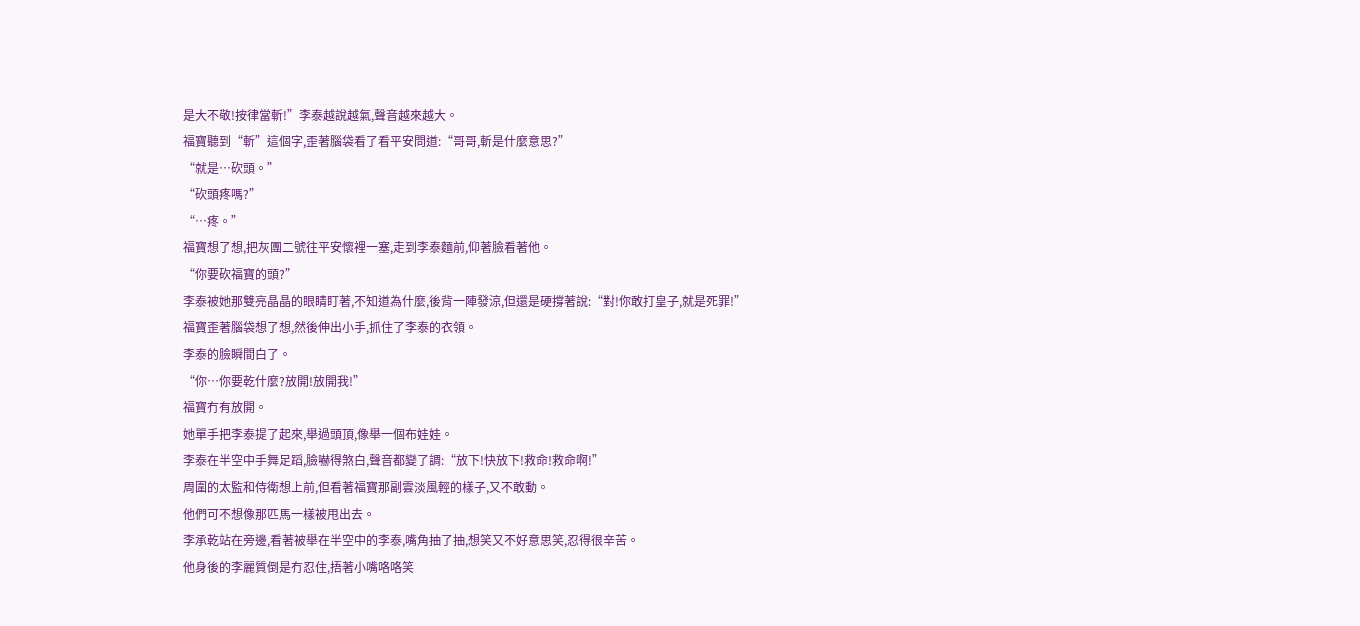是大不敬!按律當斬!”李泰越說越氣,聲音越來越大。
福寶聽到“斬”這個字,歪著腦袋看了看平安問道:“哥哥,斬是什麼意思?”
“就是…砍頭。”
“砍頭疼嗎?”
“…疼。”
福寶想了想,把灰團二號往平安懷裡一塞,走到李泰麵前,仰著臉看著他。
“你要砍福寶的頭?”
李泰被她那雙亮晶晶的眼睛盯著,不知道為什麼,後背一陣發涼,但還是硬撐著說:“對!你敢打皇子,就是死罪!”
福寶歪著腦袋想了想,然後伸出小手,抓住了李泰的衣領。
李泰的臉瞬間白了。
“你…你要乾什麼?放開!放開我!”
福寶冇有放開。
她單手把李泰提了起來,舉過頭頂,像舉一個布娃娃。
李泰在半空中手舞足蹈,臉嚇得煞白,聲音都變了調:“放下!快放下!救命!救命啊!”
周圍的太監和侍衛想上前,但看著福寶那副雲淡風輕的樣子,又不敢動。
他們可不想像那匹馬一樣被甩出去。
李承乾站在旁邊,看著被舉在半空中的李泰,嘴角抽了抽,想笑又不好意思笑,忍得很辛苦。
他身後的李麗質倒是冇忍住,捂著小嘴咯咯笑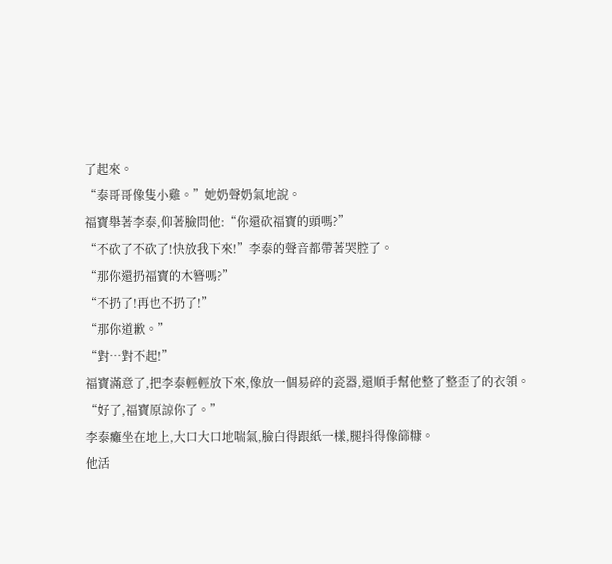了起來。
“泰哥哥像隻小雞。”她奶聲奶氣地說。
福寶舉著李泰,仰著臉問他:“你還砍福寶的頭嗎?”
“不砍了不砍了!快放我下來!”李泰的聲音都帶著哭腔了。
“那你還扔福寶的木簪嗎?”
“不扔了!再也不扔了!”
“那你道歉。”
“對…對不起!”
福寶滿意了,把李泰輕輕放下來,像放一個易碎的瓷器,還順手幫他整了整歪了的衣領。
“好了,福寶原諒你了。”
李泰癱坐在地上,大口大口地喘氣,臉白得跟紙一樣,腿抖得像篩糠。
他活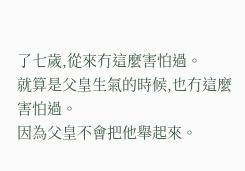了七歲,從來冇這麼害怕過。
就算是父皇生氣的時候,也冇這麼害怕過。
因為父皇不會把他舉起來。